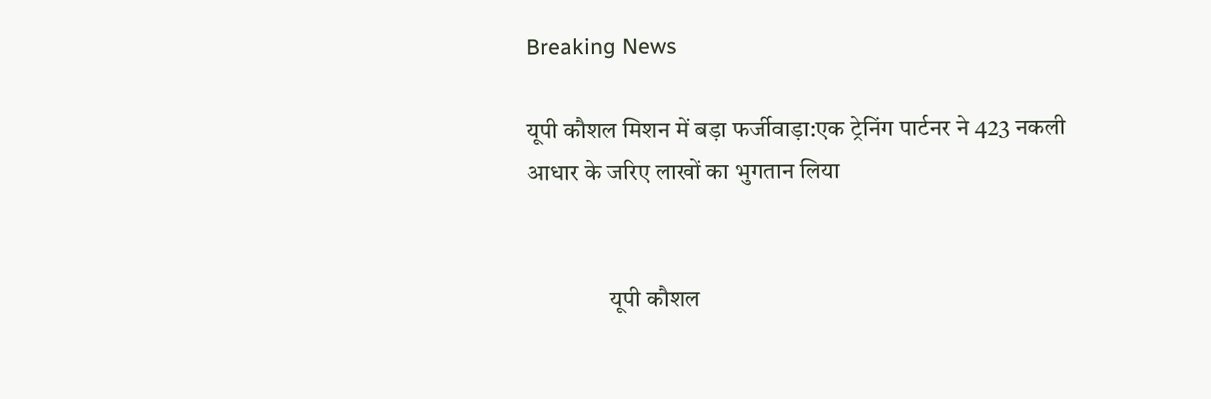Breaking News

यूपी कौशल मिशन में बड़ा फर्जीवाड़ा:एक ट्रेनिंग पार्टनर ने 423 नकली आधार के जरिए लाखों का भुगतान लिया


                 यूपी कौशल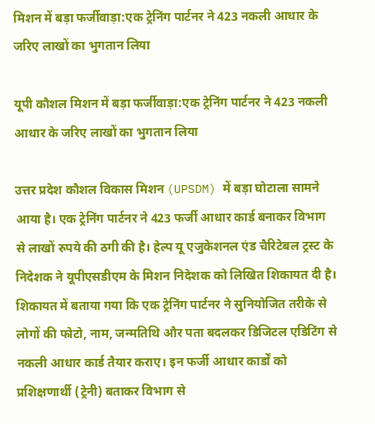मिशन में बड़ा फर्जीवाड़ा:एक ट्रेनिंग पार्टनर ने 423 नकली आधार के जरिए लाखों का भुगतान लिया

यूपी कौशल मिशन में बड़ा फर्जीवाड़ा:एक ट्रेनिंग पार्टनर ने 423 नकली आधार के जरिए लाखों का भुगतान लिया

उत्तर प्रदेश कौशल विकास मिशन (UPSDM) में बड़ा घोटाला सामने आया है। एक ट्रेनिंग पार्टनर ने 423 फर्जी आधार कार्ड बनाकर विभाग से लाखों रुपये की ठगी की है। हेल्प यू एजुकेशनल एंड चैरिटेबल ट्रस्ट के निदेशक ने यूपीएसडीएम के मिशन निदेशक को लिखित शिकायत दी है। शिकायत में बताया गया कि एक ट्रेनिंग पार्टनर ने सुनियोजित तरीके से लोगों की फोटो, नाम, जन्मतिथि और पता बदलकर डिजिटल एडिटिंग से नकली आधार कार्ड तैयार कराए। इन फर्जी आधार कार्डों को प्रशिक्षणार्थी (ट्रेनी) बताकर विभाग से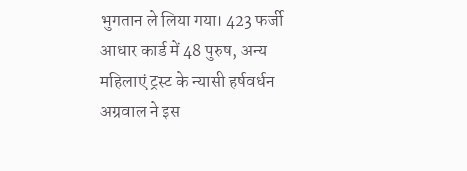भुगतान ले लिया गया। 423 फर्जी आधार कार्ड में 48 पुरुष, अन्य महिलाएं ट्रस्ट के न्यासी हर्षवर्धन अग्रवाल ने इस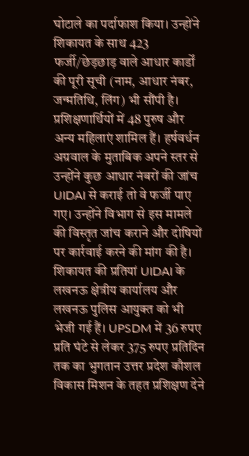घोटाले का पर्दाफाश किया। उन्होंने शिकायत के साथ 423 फर्जी/छेड़छाड़ वाले आधार कार्डों की पूरी सूची (नाम, आधार नंबर, जन्मतिथि, लिंग) भी सौंपी है। प्रशिक्षणार्थियों में 48 पुरुष और अन्य महिलाएं शामिल हैं। हर्षवर्धन अग्रवाल के मुताबिक अपने स्तर से उन्होंने कुछ आधार नंबरों की जांच UIDAI से कराई तो वे फर्जी पाए गए। उन्होंने विभाग से इस मामले की विस्तृत जांच कराने और दोषियों पर कार्रवाई करने की मांग की है। शिकायत की प्रतियां UIDAI के लखनऊ क्षेत्रीय कार्यालय और लखनऊ पुलिस आयुक्त को भी भेजी गई हैं। UPSDM में 36 रुपए प्रति घंटे से लेकर 375 रुपए प्रतिदिन तक का भुगतान उत्तर प्रदेश कौशल विकास मिशन के तहत प्रशिक्षण देने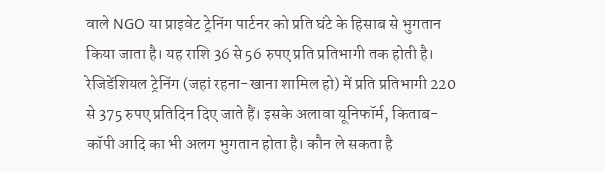वाले NGO या प्राइवेट ट्रेनिंग पार्टनर को प्रति घंटे के हिसाब से भुगतान किया जाता है। यह राशि 36 से 56 रुपए प्रति प्रतिभागी तक होती है। रेजिडेंशियल ट्रेनिंग (जहां रहना-खाना शामिल हो) में प्रति प्रतिभागी 220 से 375 रुपए प्रतिदिन दिए जाते हैं। इसके अलावा यूनिफॉर्म, किताब-कॉपी आदि का भी अलग भुगतान होता है। कौन ले सकता है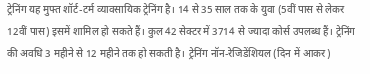ट्रेनिंग यह मुफ्त शॉर्ट-टर्म व्यावसायिक ट्रेनिंग है। 14 से 35 साल तक के युवा (5वीं पास से लेकर 12वीं पास) इसमें शामिल हो सकते हैं। कुल 42 सेक्टर में 3714 से ज्यादा कोर्स उपलब्ध हैं। ट्रेनिंग की अवधि 3 महीने से 12 महीने तक हो सकती है। ट्रेनिंग नॉन-रेजिडेंशियल (दिन में आकर)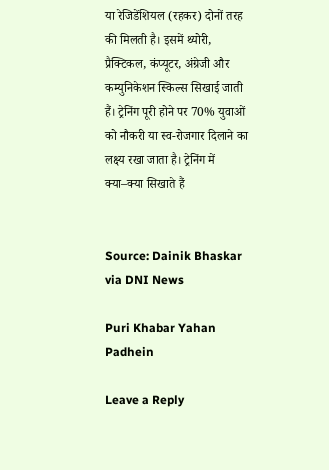या रेजिडेंशियल (रहकर) दोनों तरह की मिलती है। इसमें थ्योरी, प्रैक्टिकल, कंप्यूटर, अंग्रेजी और कम्युनिकेशन स्किल्स सिखाई जाती हैं। ट्रेनिंग पूरी होने पर 70% युवाओं को नौकरी या स्व-रोजगार दिलाने का लक्ष्य रखा जाता है। ट्रेनिंग में क्या–क्या सिखाते हैं


Source: Dainik Bhaskar via DNI News

Puri Khabar Yahan Padhein

Leave a Reply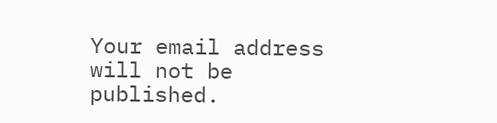Your email address will not be published.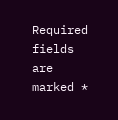Required fields are marked *